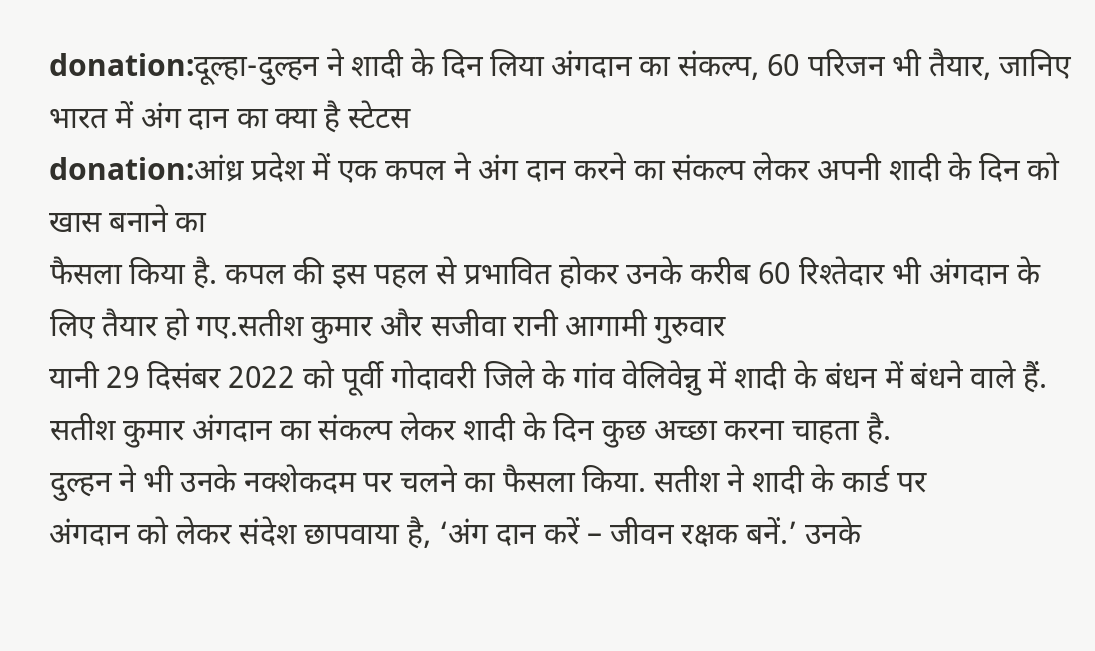donation:दूल्हा-दुल्हन ने शादी के दिन लिया अंगदान का संकल्प, 60 परिजन भी तैयार, जानिए भारत में अंग दान का क्या है स्टेटस
donation:आंध्र प्रदेश में एक कपल ने अंग दान करने का संकल्प लेकर अपनी शादी के दिन को खास बनाने का
फैसला किया है. कपल की इस पहल से प्रभावित होकर उनके करीब 60 रिश्तेदार भी अंगदान के
लिए तैयार हो गए.सतीश कुमार और सजीवा रानी आगामी गुरुवार
यानी 29 दिसंबर 2022 को पूर्वी गोदावरी जिले के गांव वेलिवेन्नु में शादी के बंधन में बंधने वाले हैं.
सतीश कुमार अंगदान का संकल्प लेकर शादी के दिन कुछ अच्छा करना चाहता है.
दुल्हन ने भी उनके नक्शेकदम पर चलने का फैसला किया. सतीश ने शादी के कार्ड पर
अंगदान को लेकर संदेश छापवाया है, ‘अंग दान करें – जीवन रक्षक बनें.’ उनके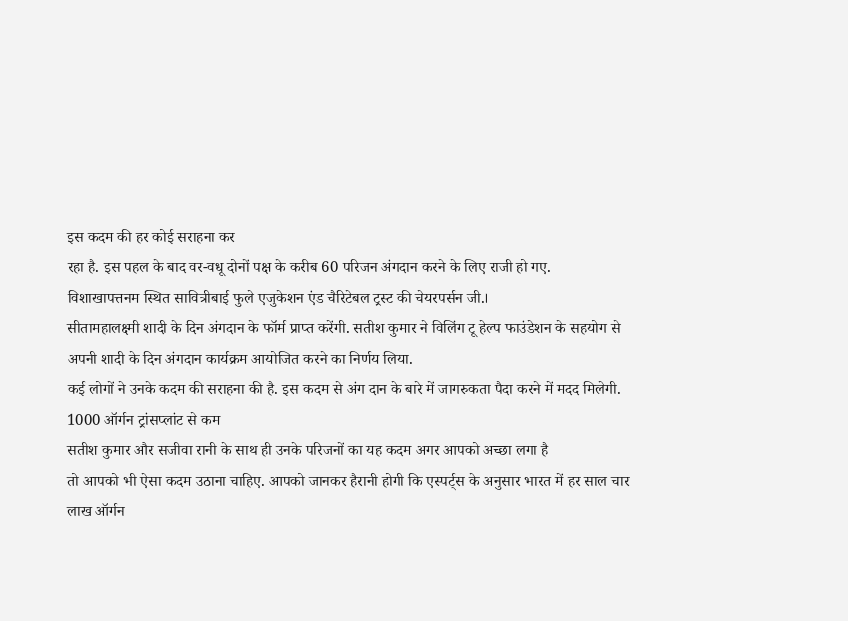इस कदम की हर कोई सराहना कर
रहा है. इस पहल के बाद वर-वधू दोनों पक्ष के करीब 60 परिजन अंगदान करने के लिए राजी हो गए.
विशाखापत्तनम स्थित सावित्रीबाई फुले एजुकेशन एंड चैरिटेबल ट्रस्ट की चेयरपर्सन जी.।
सीतामहालक्ष्मी शादी के दिन अंगदान के फॉर्म प्राप्त करेंगी. सतीश कुमार ने विलिंग टू हेल्प फाउंडेशन के सहयोग से
अपनी शादी के दिन अंगदान कार्यक्रम आयोजित करने का निर्णय लिया.
कई लोगों ने उनके कदम की सराहना की है. इस कदम से अंग दान के बारे में जागरुकता पैदा करने में मदद मिलेगी.
1000 ऑर्गन ट्रांसप्लांट से कम
सतीश कुमार और सजीवा रानी के साथ ही उनके परिजनों का यह कदम अगर आपको अच्छा लगा है
तो आपको भी ऐसा कदम उठाना चाहिए. आपको जानकर हैरानी होगी कि एस्पर्ट्स के अनुसार भारत में हर साल चार
लाख ऑर्गन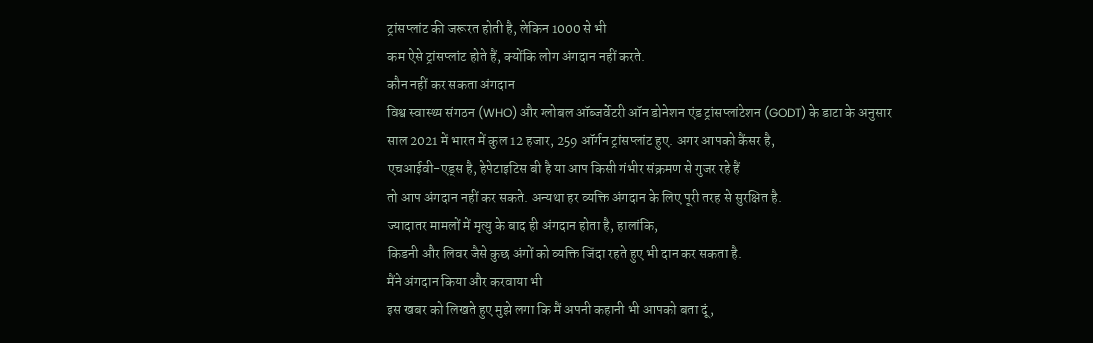ट्रांसप्लांट की जरूरत होती है, लेकिन 1000 से भी
कम ऐसे ट्रांसप्लांट होते हैं, क्योंकि लोग अंगदान नहीं करते.
कौन नहीं कर सकता अंगदान
विश्व स्वास्थ्य संगठन (WHO) और ग्लोबल ऑब्जर्वेटरी ऑन डोनेशन एंड ट्रांसप्लांटेशन (GODT) के डाटा के अनुसार
साल 2021 में भारत में कुल 12 हजार, 259 ऑर्गन ट्रांसप्लांट हुए. अगर आपको कैंसर है,
एचआईवी-एड्स है, हेपेटाइटिस बी है या आप किसी गंभीर संक्रमण से गुजर रहे हैं
तो आप अंगदान नहीं कर सकते. अन्यथा हर व्यक्ति अंगदान के लिए पूरी तरह से सुरक्षित है.
ज्यादातर मामलों में मृत्यु के बाद ही अंगदान होता है, हालांकि,
किडनी और लिवर जैसे कुछ अंगों को व्यक्ति जिंदा रहते हुए भी दान कर सकता है.
मैंने अंगदान किया और करवाया भी
इस खबर को लिखते हुए मुझे लगा कि मैं अपनी कहानी भी आपको बता दूं,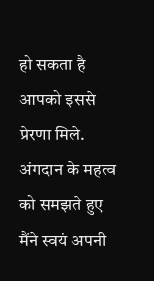हो सकता है
आपको इससे प्रेरणा मिले. अंगदान के महत्व को समझते हुए मैंने स्वयं अपनी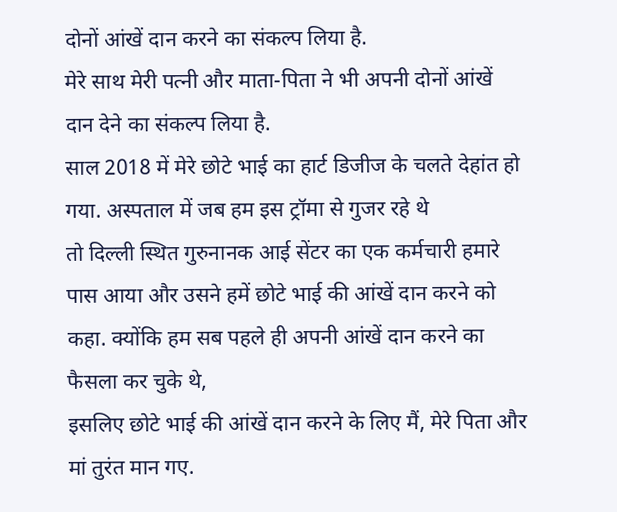दोनों आंखें दान करने का संकल्प लिया है.
मेरे साथ मेरी पत्नी और माता-पिता ने भी अपनी दोनों आंखें दान देने का संकल्प लिया है.
साल 2018 में मेरे छोटे भाई का हार्ट डिजीज के चलते देहांत हो गया. अस्पताल में जब हम इस ट्रॉमा से गुजर रहे थे
तो दिल्ली स्थित गुरुनानक आई सेंटर का एक कर्मचारी हमारे पास आया और उसने हमें छोटे भाई की आंखें दान करने को
कहा. क्योंकि हम सब पहले ही अपनी आंखें दान करने का फैसला कर चुके थे,
इसलिए छोटे भाई की आंखें दान करने के लिए मैं, मेरे पिता और मां तुरंत मान गए.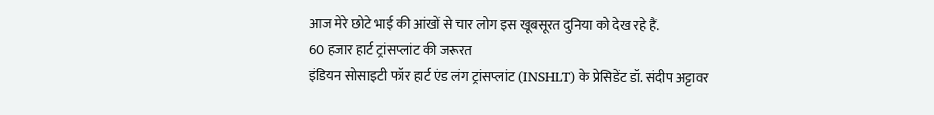आज मेरे छोटे भाई की आंखों से चार लोग इस खूबसूरत दुनिया को देख रहे हैं.
60 हजार हार्ट ट्रांसप्लांट की जरूरत
इंडियन सोसाइटी फॉर हार्ट एंड लंग ट्रांसप्लांट (INSHLT) के प्रेसिडेंट डॉ. संदीप अट्टावर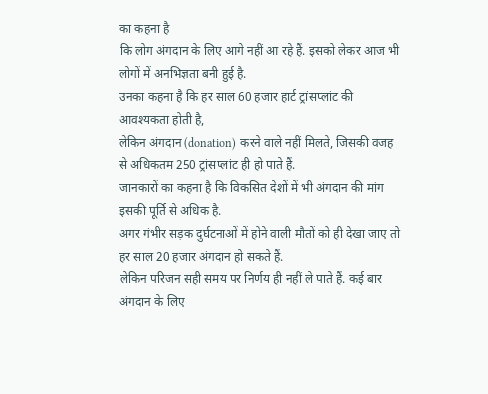का कहना है
कि लोग अंगदान के लिए आगे नहीं आ रहे हैं. इसको लेकर आज भी लोगों में अनभिज्ञता बनी हुई है.
उनका कहना है कि हर साल 60 हजार हार्ट ट्रांसप्लांट की आवश्यकता होती है,
लेकिन अंगदान (donation) करने वाले नहीं मिलते, जिसकी वजह से अधिकतम 250 ट्रांसप्लांट ही हो पाते हैं.
जानकारों का कहना है कि विकसित देशों में भी अंगदान की मांग इसकी पूर्ति से अधिक है.
अगर गंभीर सड़क दुर्घटनाओं में होने वाली मौतों को ही देखा जाए तो हर साल 20 हजार अंगदान हो सकते हैं.
लेकिन परिजन सही समय पर निर्णय ही नहीं ले पाते हैं. कई बार अंगदान के लिए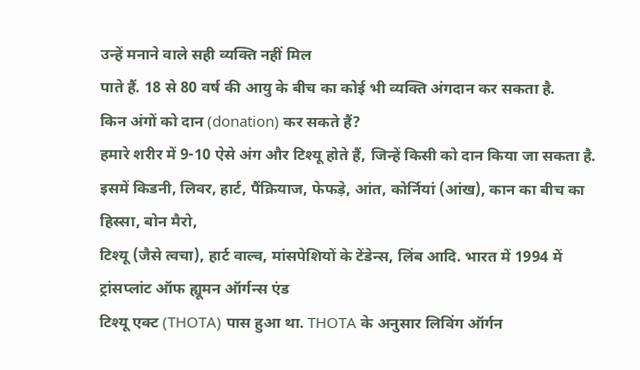उन्हें मनाने वाले सही व्यक्ति नहीं मिल
पाते हैं. 18 से 80 वर्ष की आयु के बीच का कोई भी व्यक्ति अंगदान कर सकता है.
किन अंगों को दान (donation) कर सकते हैं?
हमारे शरीर में 9-10 ऐसे अंग और टिश्यू होते हैं, जिन्हें किसी को दान किया जा सकता है.
इसमें किडनी, लिवर, हार्ट, पैंक्रियाज, फेफड़े, आंत, कोर्नियां (आंख), कान का बीच का हिस्सा, बोन मैरो,
टिश्यू (जैसे त्वचा), हार्ट वाल्व, मांसपेशियों के टेंडेन्स, लिंब आदि. भारत में 1994 में ट्रांसप्लांट ऑफ ह्यूमन ऑर्गन्स एंड
टिश्यू एक्ट (THOTA) पास हुआ था. THOTA के अनुसार लिविंग ऑर्गन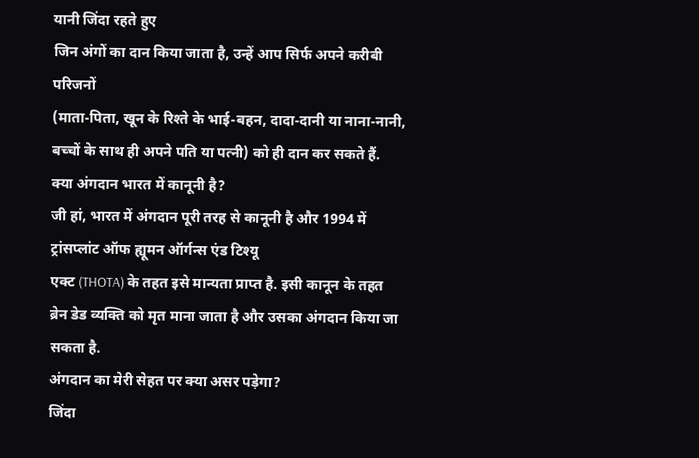यानी जिंदा रहते हुए
जिन अंगों का दान किया जाता है, उन्हें आप सिर्फ अपने करीबी परिजनों
(माता-पिता, खून के रिश्ते के भाई-बहन, दादा-दानी या नाना-नानी, बच्चों के साथ ही अपने पति या पत्नी) को ही दान कर सकते हैं.
क्या अंगदान भारत में कानूनी है?
जी हां, भारत में अंगदान पूरी तरह से कानूनी है और 1994 में ट्रांसप्लांट ऑफ ह्यूमन ऑर्गन्स एंड टिश्यू
एक्ट (THOTA) के तहत इसे मान्यता प्राप्त है. इसी कानून के तहत
ब्रेन डेड व्यक्ति को मृत माना जाता है और उसका अंगदान किया जा सकता है.
अंगदान का मेरी सेहत पर क्या असर पड़ेगा?
जिंदा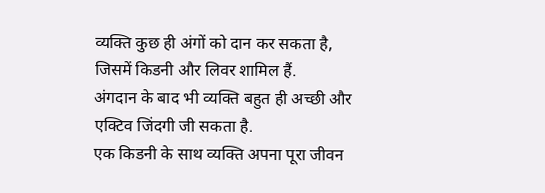व्यक्ति कुछ ही अंगों को दान कर सकता है, जिसमें किडनी और लिवर शामिल हैं.
अंगदान के बाद भी व्यक्ति बहुत ही अच्छी और एक्टिव जिंदगी जी सकता है.
एक किडनी के साथ व्यक्ति अपना पूरा जीवन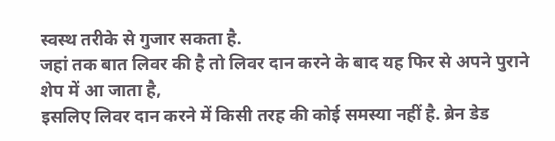स्वस्थ तरीके से गुजार सकता है.
जहां तक बात लिवर की है तो लिवर दान करने के बाद यह फिर से अपने पुराने शेप में आ जाता है,
इसलिए लिवर दान करने में किसी तरह की कोई समस्या नहीं है. ब्रेन डेड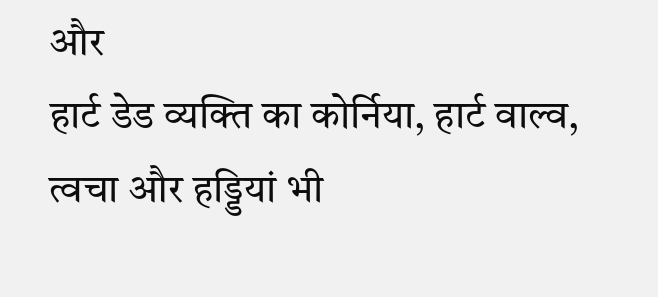और
हार्ट डेड व्यक्ति का कोर्निया, हार्ट वाल्व, त्वचा और हड्डियां भी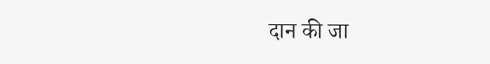दान की जा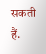सकती हैं.